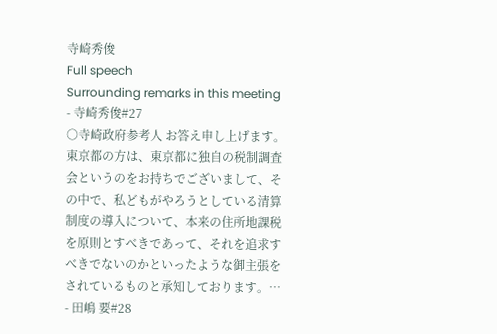寺崎秀俊
Full speech
Surrounding remarks in this meeting
- 寺崎秀俊#27
○寺崎政府参考人 お答え申し上げます。 東京都の方は、東京都に独自の税制調査会というのをお持ちでございまして、その中で、私どもがやろうとしている清算制度の導入について、本来の住所地課税を原則とすべきであって、それを追求すべきでないのかといったような御主張をされているものと承知しております。…
- 田嶋 要#28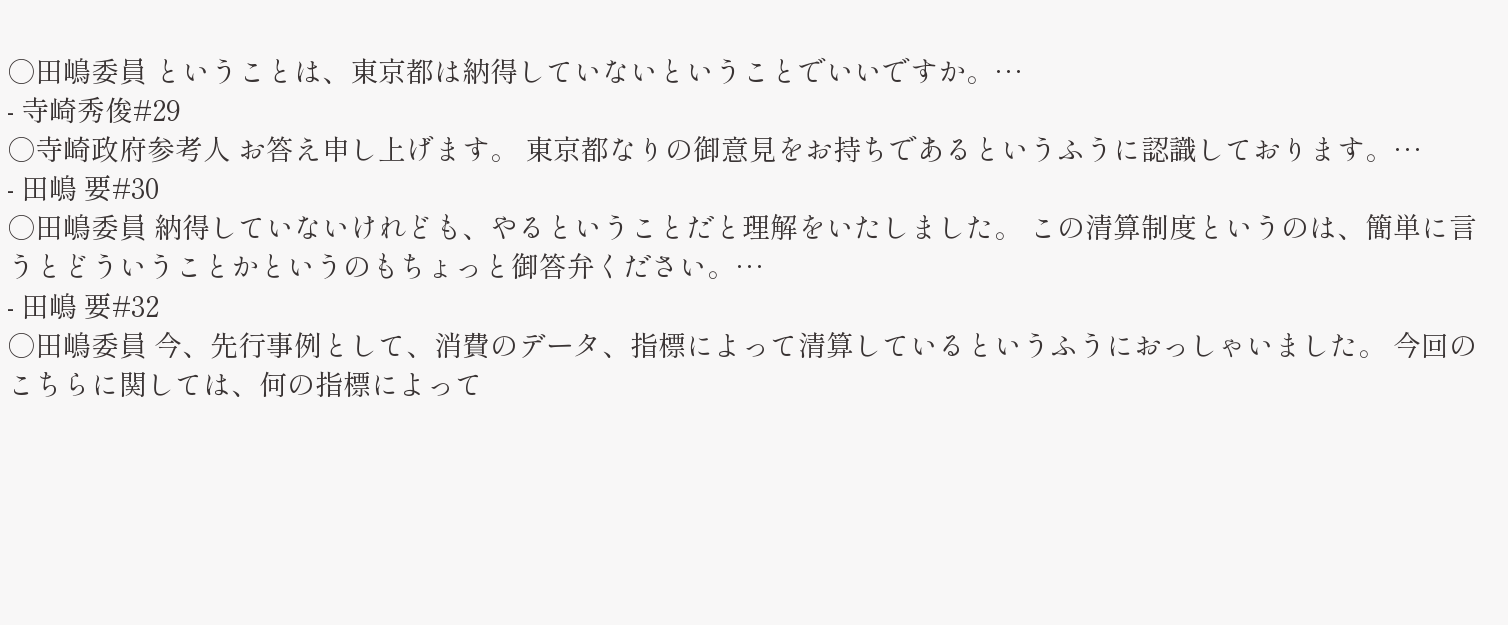○田嶋委員 ということは、東京都は納得していないということでいいですか。…
- 寺崎秀俊#29
○寺崎政府参考人 お答え申し上げます。 東京都なりの御意見をお持ちであるというふうに認識しております。…
- 田嶋 要#30
○田嶋委員 納得していないけれども、やるということだと理解をいたしました。 この清算制度というのは、簡単に言うとどういうことかというのもちょっと御答弁ください。…
- 田嶋 要#32
○田嶋委員 今、先行事例として、消費のデータ、指標によって清算しているというふうにおっしゃいました。 今回のこちらに関しては、何の指標によって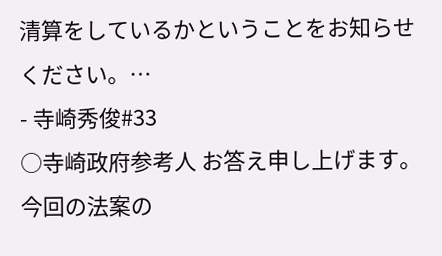清算をしているかということをお知らせください。…
- 寺崎秀俊#33
○寺崎政府参考人 お答え申し上げます。 今回の法案の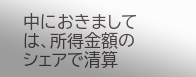中におきましては、所得金額のシェアで清算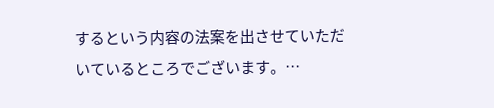するという内容の法案を出させていただいているところでございます。…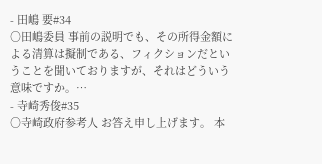- 田嶋 要#34
○田嶋委員 事前の説明でも、その所得金額による清算は擬制である、フィクションだということを聞いておりますが、それはどういう意味ですか。…
- 寺崎秀俊#35
○寺崎政府参考人 お答え申し上げます。 本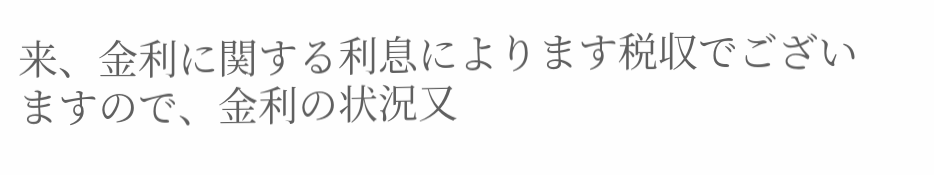来、金利に関する利息によります税収でございますので、金利の状況又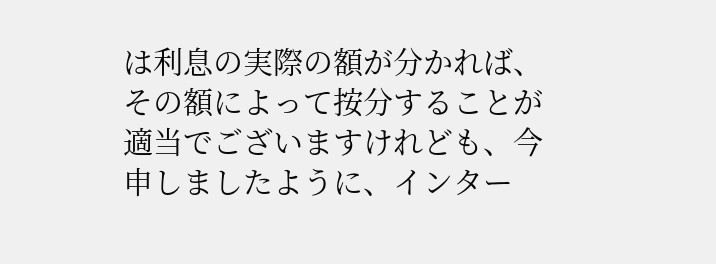は利息の実際の額が分かれば、その額によって按分することが適当でございますけれども、今申しましたように、インター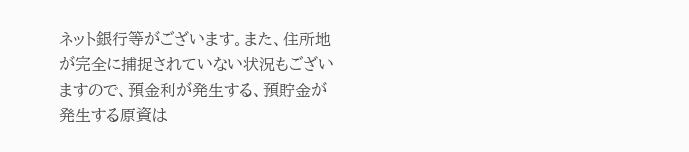ネット銀行等がございます。また、住所地が完全に捕捉されていない状況もございますので、預金利が発生する、預貯金が発生する原資は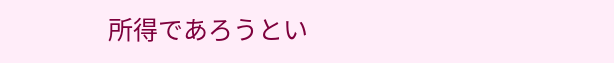所得であろうとい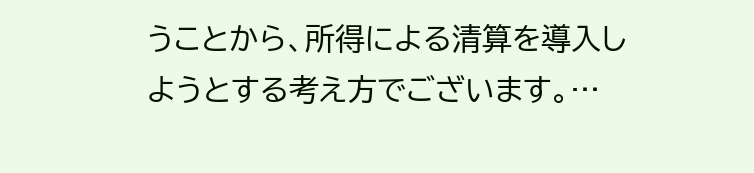うことから、所得による清算を導入しようとする考え方でございます。…